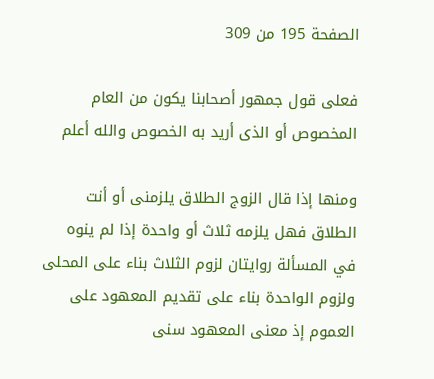الصفحة 195 من 309

فعلى قول جمهور أصحابنا يكون من العام المخصوص أو الذى أريد به الخصوص والله أعلم

ومنها إذا قال الزوج الطلاق يلزمنى أو أنت الطلاق فهل يلزمه ثلاث أو واحدة إذا لم ينوه في المسألة روايتان لزوم الثلاث بناء على المحلى ولزوم الواحدة بناء على تقديم المعهود على العموم إذ معنى المعهود سنى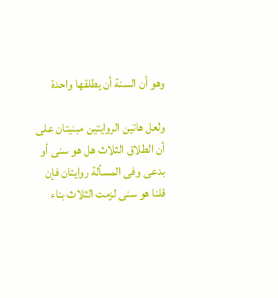وهو أن السنة أن يطلقها واحدة

ولعل هاتين الروايتين مبنيتان على أن الطلاق الثلاث هل هو سنى أو بدعى وفى المسألة روايتان فإن قلنا هو سنى لزمت الثلاث بناء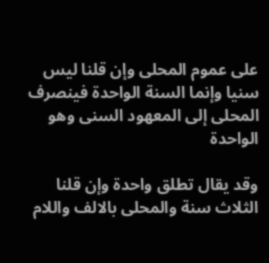على عموم المحلى وإن قلنا ليس سنيا وإنما السنة الواحدة فينصرف المحلى إلى المعهود السنى وهو الواحدة

وقد يقال تطلق واحدة وإن قلنا الثلاث سنة والمحلى بالالف واللام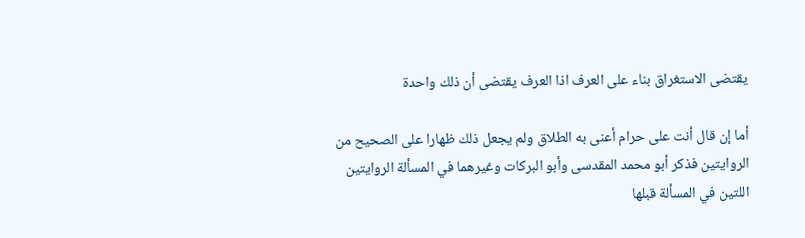يقتضى الاستغراق بناء على العرف اذا العرف يقتضى أن ذلك واحدة

أما إن قال أنت على حرام أعنى به الطلاق ولم يجعل ذلك ظهارا على الصحيح من الروايتين فذكر أبو محمد المقدسى وأبو البركات وغيرهما في المسألة الروايتين اللتين في المسألة قبلها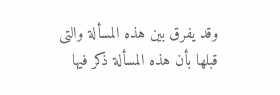وقد يفرق بين هذه المسألة والتى قبلها بأن هذه المسألة ذكر فيها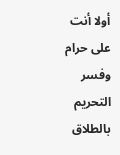أولا أنت على حرام وفسر التحريم بالطلاق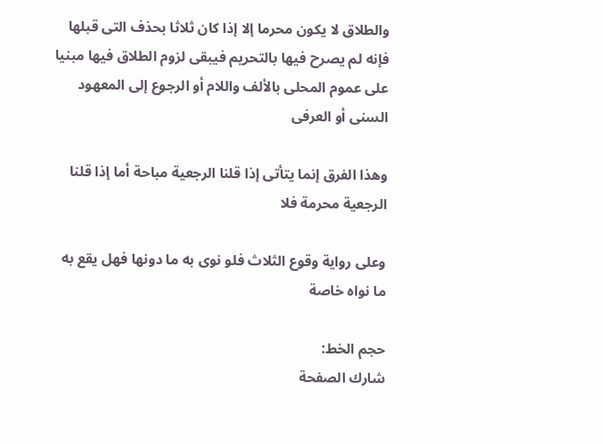والطلاق لا يكون محرما إلا إذا كان ثلاثا بحذف التى قبلها فإنه لم يصرح فيها بالتحريم فيبقى لزوم الطلاق فيها مبنيا على عموم المحلى بالألف واللام أو الرجوع إلى المعهود السنى أو العرفى

وهذا الفرق إنما يتأتى إذا قلنا الرجعية مباحة أما إذا قلنا الرجعية محرمة فلا

وعلى رواية وقوع الثلاث فلو نوى به ما دونها فهل يقع به ما نواه خاصة

حجم الخط:
شارك الصفحة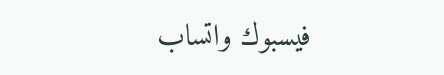فيسبوك واتساب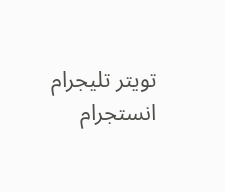تويتر تليجرام انستجرام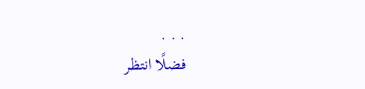. . .
فضلًا انتظر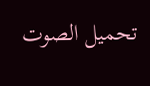تحميل الصوت